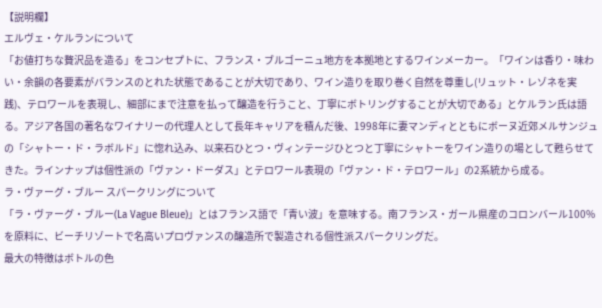【説明欄】
エルヴェ・ケルランについて
「お値打ちな贅沢品を造る」をコンセプトに、フランス・ブルゴーニュ地方を本拠地とするワインメーカー。「ワインは香り・味わい・余韻の各要素がバランスのとれた状態であることが大切であり、ワイン造りを取り巻く自然を尊重し(リュット・レゾネを実践)、テロワールを表現し、細部にまで注意を払って醸造を行うこと、丁寧にボトリングすることが大切である」とケルラン氏は語る。アジア各国の著名なワイナリーの代理人として長年キャリアを積んだ後、1998年に妻マンディとともにボーヌ近郊メルサンジュの「シャトー・ド・ラボルド」に惚れ込み、以来石ひとつ・ヴィンテージひとつと丁寧にシャトーをワイン造りの場として甦らせてきた。ラインナップは個性派の「ヴァン・ドーダス」とテロワール表現の「ヴァン・ド・テロワール」の2系統から成る。
ラ・ヴァーグ・ブルー スパークリングについて
「ラ・ヴァーグ・ブルー(La Vague Bleue)」とはフランス語で「青い波」を意味する。南フランス・ガール県産のコロンバール100%を原料に、ビーチリゾートで名高いプロヴァンスの醸造所で製造される個性派スパークリングだ。
最大の特徴はボトルの色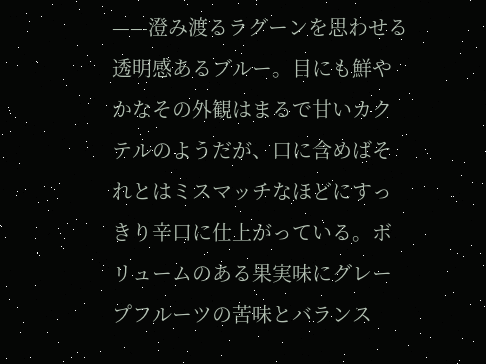——澄み渡るラグーンを思わせる透明感あるブルー。目にも鮮やかなその外観はまるで甘いカクテルのようだが、口に含めばそれとはミスマッチなほどにすっきり辛口に仕上がっている。ボリュームのある果実味にグレープフルーツの苦味とバランス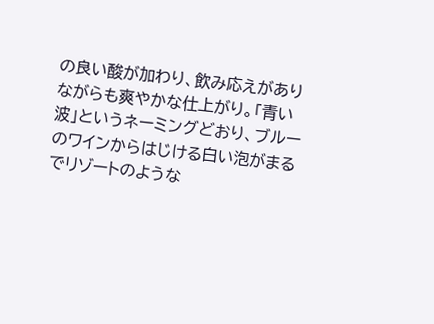の良い酸が加わり、飲み応えがありながらも爽やかな仕上がり。「青い波」というネーミングどおり、ブルーのワインからはじける白い泡がまるでリゾートのような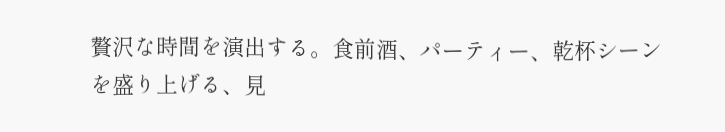贅沢な時間を演出する。食前酒、パーティー、乾杯シーンを盛り上げる、見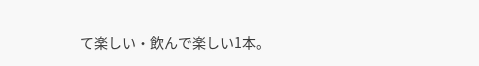て楽しい・飲んで楽しい1本。